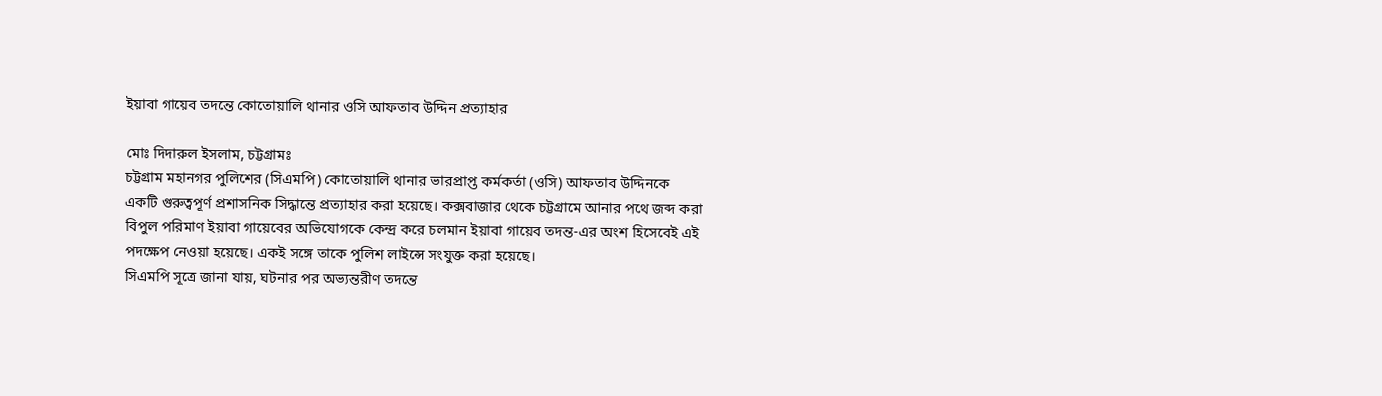ইয়াবা গায়েব তদন্তে কোতোয়ালি থানার ওসি আফতাব উদ্দিন প্রত্যাহার

মোঃ দিদারুল ইসলাম, চট্টগ্রামঃ
চট্টগ্রাম মহানগর পুলিশের (সিএমপি) কোতোয়ালি থানার ভারপ্রাপ্ত কর্মকর্তা (ওসি) আফতাব উদ্দিনকে একটি গুরুত্বপূর্ণ প্রশাসনিক সিদ্ধান্তে প্রত্যাহার করা হয়েছে। কক্সবাজার থেকে চট্টগ্রামে আনার পথে জব্দ করা বিপুল পরিমাণ ইয়াবা গায়েবের অভিযোগকে কেন্দ্র করে চলমান ইয়াবা গায়েব তদন্ত-এর অংশ হিসেবেই এই পদক্ষেপ নেওয়া হয়েছে। একই সঙ্গে তাকে পুলিশ লাইন্সে সংযুক্ত করা হয়েছে।
সিএমপি সূত্রে জানা যায়, ঘটনার পর অভ্যন্তরীণ তদন্তে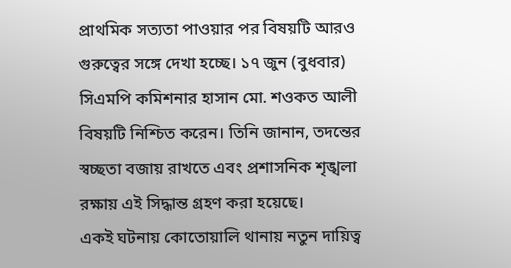প্রাথমিক সত্যতা পাওয়ার পর বিষয়টি আরও গুরুত্বের সঙ্গে দেখা হচ্ছে। ১৭ জুন (বুধবার) সিএমপি কমিশনার হাসান মো. শওকত আলী বিষয়টি নিশ্চিত করেন। তিনি জানান, তদন্তের স্বচ্ছতা বজায় রাখতে এবং প্রশাসনিক শৃঙ্খলা রক্ষায় এই সিদ্ধান্ত গ্রহণ করা হয়েছে।
একই ঘটনায় কোতোয়ালি থানায় নতুন দায়িত্ব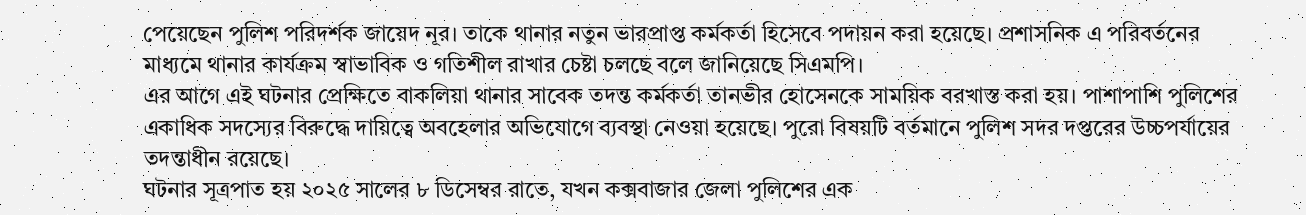পেয়েছেন পুলিশ পরিদর্শক জায়েদ নূর। তাকে থানার নতুন ভারপ্রাপ্ত কর্মকর্তা হিসেবে পদায়ন করা হয়েছে। প্রশাসনিক এ পরিবর্তনের মাধ্যমে থানার কার্যক্রম স্বাভাবিক ও গতিশীল রাখার চেষ্টা চলছে বলে জানিয়েছে সিএমপি।
এর আগে এই ঘটনার প্রেক্ষিতে বাকলিয়া থানার সাবেক তদন্ত কর্মকর্তা তানভীর হোসেনকে সাময়িক বরখাস্ত করা হয়। পাশাপাশি পুলিশের একাধিক সদস্যের বিরুদ্ধে দায়িত্বে অবহেলার অভিযোগে ব্যবস্থা নেওয়া হয়েছে। পুরো বিষয়টি বর্তমানে পুলিশ সদর দপ্তরের উচ্চপর্যায়ের তদন্তাধীন রয়েছে।
ঘটনার সূত্রপাত হয় ২০২৫ সালের ৮ ডিসেম্বর রাতে, যখন কক্সবাজার জেলা পুলিশের এক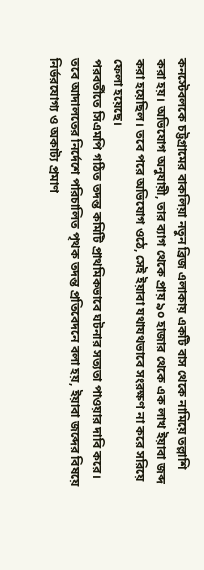কনস্টেবলকে চট্টগ্রামের বাকলিয়া নতুন ব্রিজ এলাকায় একটি বাস থেকে নামিয়ে তল্লাশি করা হয়। অভিযোগ অনুযায়ী, তার ব্যাগ থেকে প্রায় ৯০ হাজার থেকে এক লাখ ইয়াবা জব্দ করা হয়েছিল। তবে পরে অভিযোগ ওঠে, সেই ইয়াবা যথাযথভাবে সংরক্ষণ না করে সরিয়ে ফেলা হয়েছে।
পরবর্তীতে সিএমপি গঠিত তদন্ত কমিটি প্রাথমিকভাবে ঘটনার সত্যতা পাওয়ার দাবি করে। তবে আদালতের নির্দেশে পরিচালিত পৃথক তদন্ত প্রতিবেদনে বলা হয়, ইয়াবা জব্দের বিষয়ে নির্ভরযোগ্য ও অকাট্য প্রমাণ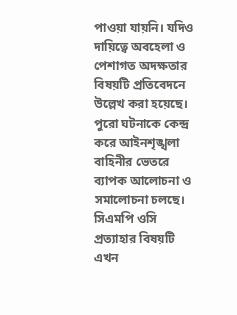পাওয়া যায়নি। যদিও দায়িত্বে অবহেলা ও পেশাগত অদক্ষতার বিষয়টি প্রতিবেদনে উল্লেখ করা হয়েছে।
পুরো ঘটনাকে কেন্দ্র করে আইনশৃঙ্খলা বাহিনীর ভেতরে ব্যাপক আলোচনা ও সমালোচনা চলছে। সিএমপি ওসি প্রত্যাহার বিষয়টি এখন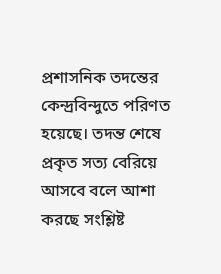প্রশাসনিক তদন্তের কেন্দ্রবিন্দুতে পরিণত হয়েছে। তদন্ত শেষে প্রকৃত সত্য বেরিয়ে আসবে বলে আশা করছে সংশ্লিষ্ট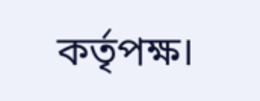কর্তৃপক্ষ।